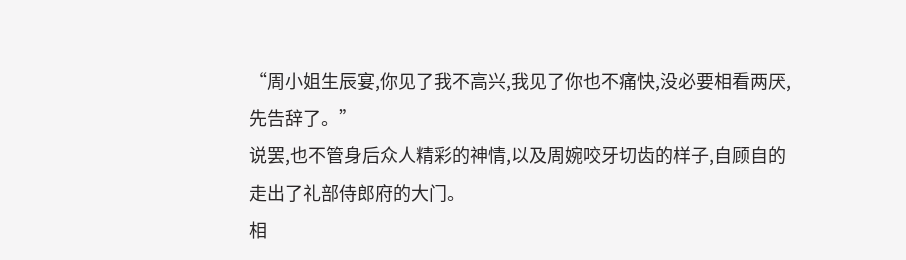“周小姐生辰宴,你见了我不高兴,我见了你也不痛快,没必要相看两厌,先告辞了。”
说罢,也不管身后众人精彩的神情,以及周婉咬牙切齿的样子,自顾自的走出了礼部侍郎府的大门。
相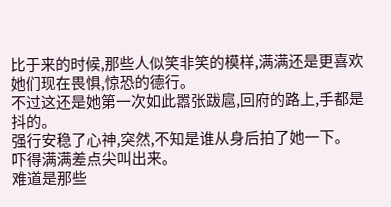比于来的时候,那些人似笑非笑的模样,满满还是更喜欢她们现在畏惧,惊恐的德行。
不过这还是她第一次如此嚣张跋扈,回府的路上,手都是抖的。
强行安稳了心神,突然,不知是谁从身后拍了她一下。
吓得满满差点尖叫出来。
难道是那些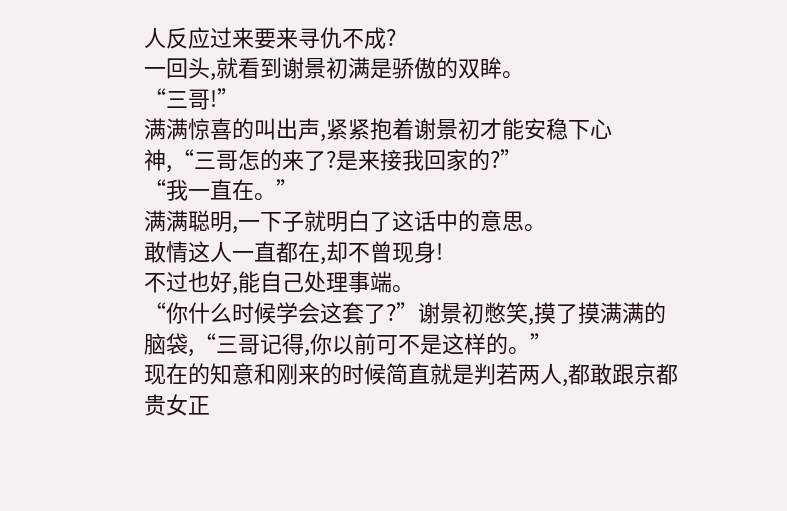人反应过来要来寻仇不成?
一回头,就看到谢景初满是骄傲的双眸。
“三哥!”
满满惊喜的叫出声,紧紧抱着谢景初才能安稳下心神,“三哥怎的来了?是来接我回家的?”
“我一直在。”
满满聪明,一下子就明白了这话中的意思。
敢情这人一直都在,却不曾现身!
不过也好,能自己处理事端。
“你什么时候学会这套了?”谢景初憋笑,摸了摸满满的脑袋,“三哥记得,你以前可不是这样的。”
现在的知意和刚来的时候简直就是判若两人,都敢跟京都贵女正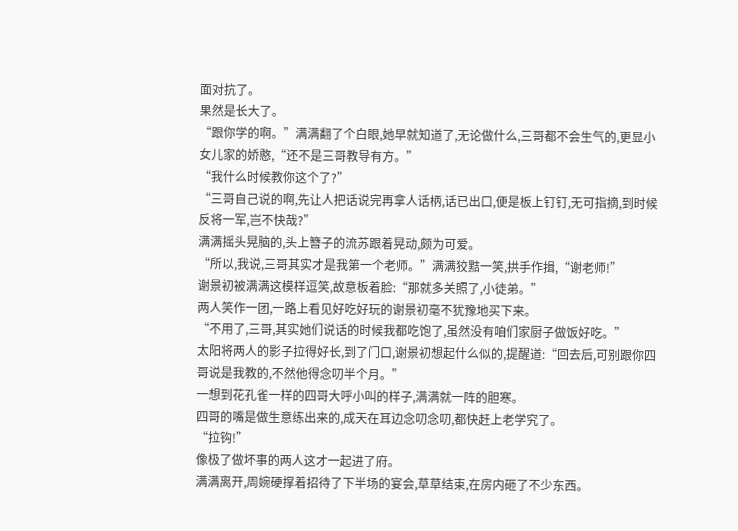面对抗了。
果然是长大了。
“跟你学的啊。”满满翻了个白眼,她早就知道了,无论做什么,三哥都不会生气的,更显小女儿家的娇憨,“还不是三哥教导有方。”
“我什么时候教你这个了?”
“三哥自己说的啊,先让人把话说完再拿人话柄,话已出口,便是板上钉钉,无可指摘,到时候反将一军,岂不快哉?”
满满摇头晃脑的,头上簪子的流苏跟着晃动,颇为可爱。
“所以,我说,三哥其实才是我第一个老师。”满满狡黠一笑,拱手作揖,“谢老师!”
谢景初被满满这模样逗笑,故意板着脸:“那就多关照了,小徒弟。”
两人笑作一团,一路上看见好吃好玩的谢景初毫不犹豫地买下来。
“不用了,三哥,其实她们说话的时候我都吃饱了,虽然没有咱们家厨子做饭好吃。”
太阳将两人的影子拉得好长,到了门口,谢景初想起什么似的,提醒道:“回去后,可别跟你四哥说是我教的,不然他得念叨半个月。”
一想到花孔雀一样的四哥大呼小叫的样子,满满就一阵的胆寒。
四哥的嘴是做生意练出来的,成天在耳边念叨念叨,都快赶上老学究了。
“拉钩!”
像极了做坏事的两人这才一起进了府。
满满离开,周婉硬撑着招待了下半场的宴会,草草结束,在房内砸了不少东西。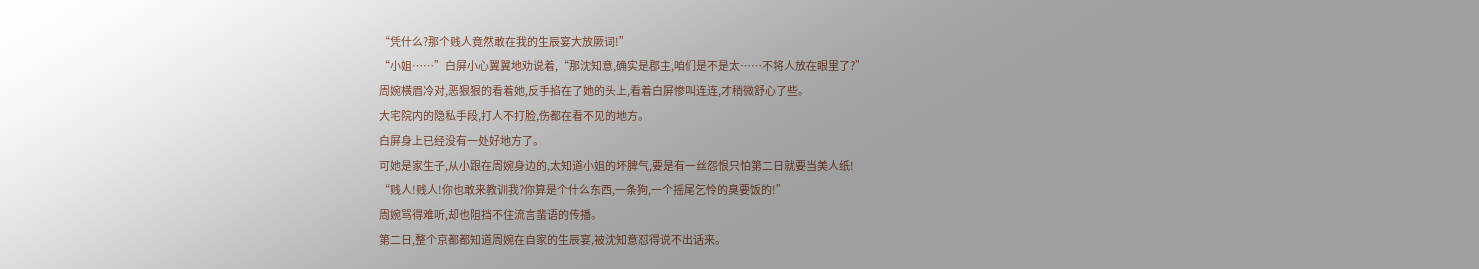“凭什么?那个贱人竟然敢在我的生辰宴大放厥词!”
“小姐……”白屏小心翼翼地劝说着,“那沈知意,确实是郡主,咱们是不是太……不将人放在眼里了?”
周婉横眉冷对,恶狠狠的看着她,反手掐在了她的头上,看着白屏惨叫连连,才稍微舒心了些。
大宅院内的隐私手段,打人不打脸,伤都在看不见的地方。
白屏身上已经没有一处好地方了。
可她是家生子,从小跟在周婉身边的,太知道小姐的坏脾气,要是有一丝怨恨只怕第二日就要当美人纸!
“贱人!贱人!你也敢来教训我?你算是个什么东西,一条狗,一个摇尾乞怜的臭要饭的!”
周婉骂得难听,却也阻挡不住流言蜚语的传播。
第二日,整个京都都知道周婉在自家的生辰宴,被沈知意怼得说不出话来。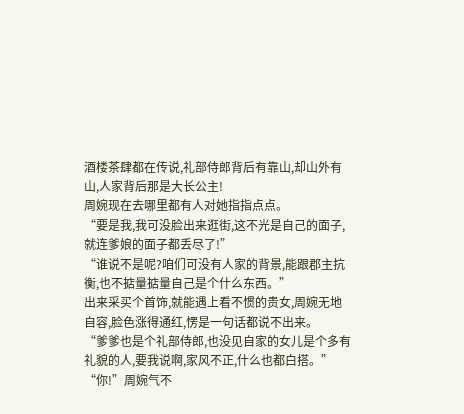酒楼茶肆都在传说,礼部侍郎背后有靠山,却山外有山,人家背后那是大长公主!
周婉现在去哪里都有人对她指指点点。
“要是我,我可没脸出来逛街,这不光是自己的面子,就连爹娘的面子都丢尽了!”
“谁说不是呢?咱们可没有人家的背景,能跟郡主抗衡,也不掂量掂量自己是个什么东西。”
出来采买个首饰,就能遇上看不惯的贵女,周婉无地自容,脸色涨得通红,愣是一句话都说不出来。
“爹爹也是个礼部侍郎,也没见自家的女儿是个多有礼貌的人,要我说啊,家风不正,什么也都白搭。”
“你!”周婉气不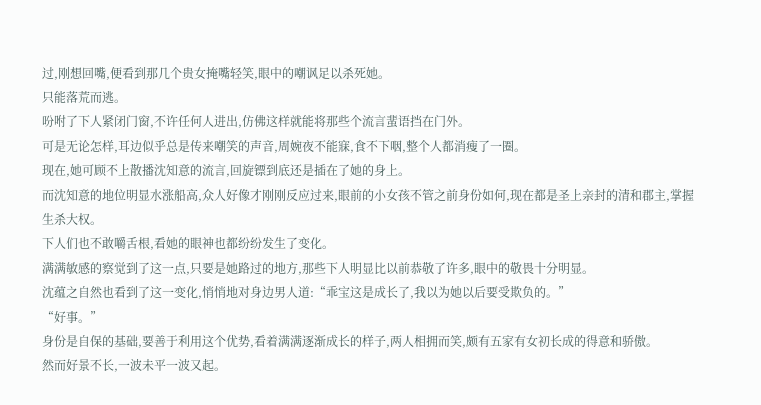过,刚想回嘴,便看到那几个贵女掩嘴轻笑,眼中的嘲讽足以杀死她。
只能落荒而逃。
吩咐了下人紧闭门窗,不许任何人进出,仿佛这样就能将那些个流言蜚语挡在门外。
可是无论怎样,耳边似乎总是传来嘲笑的声音,周婉夜不能寐,食不下咽,整个人都消瘦了一圈。
现在,她可顾不上散播沈知意的流言,回旋镖到底还是插在了她的身上。
而沈知意的地位明显水涨船高,众人好像才刚刚反应过来,眼前的小女孩不管之前身份如何,现在都是圣上亲封的清和郡主,掌握生杀大权。
下人们也不敢嚼舌根,看她的眼神也都纷纷发生了变化。
满满敏感的察觉到了这一点,只要是她路过的地方,那些下人明显比以前恭敬了许多,眼中的敬畏十分明显。
沈蕴之自然也看到了这一变化,悄悄地对身边男人道:“乖宝这是成长了,我以为她以后要受欺负的。”
“好事。”
身份是自保的基础,要善于利用这个优势,看着满满逐渐成长的样子,两人相拥而笑,颇有五家有女初长成的得意和骄傲。
然而好景不长,一波未平一波又起。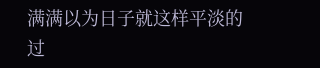满满以为日子就这样平淡的过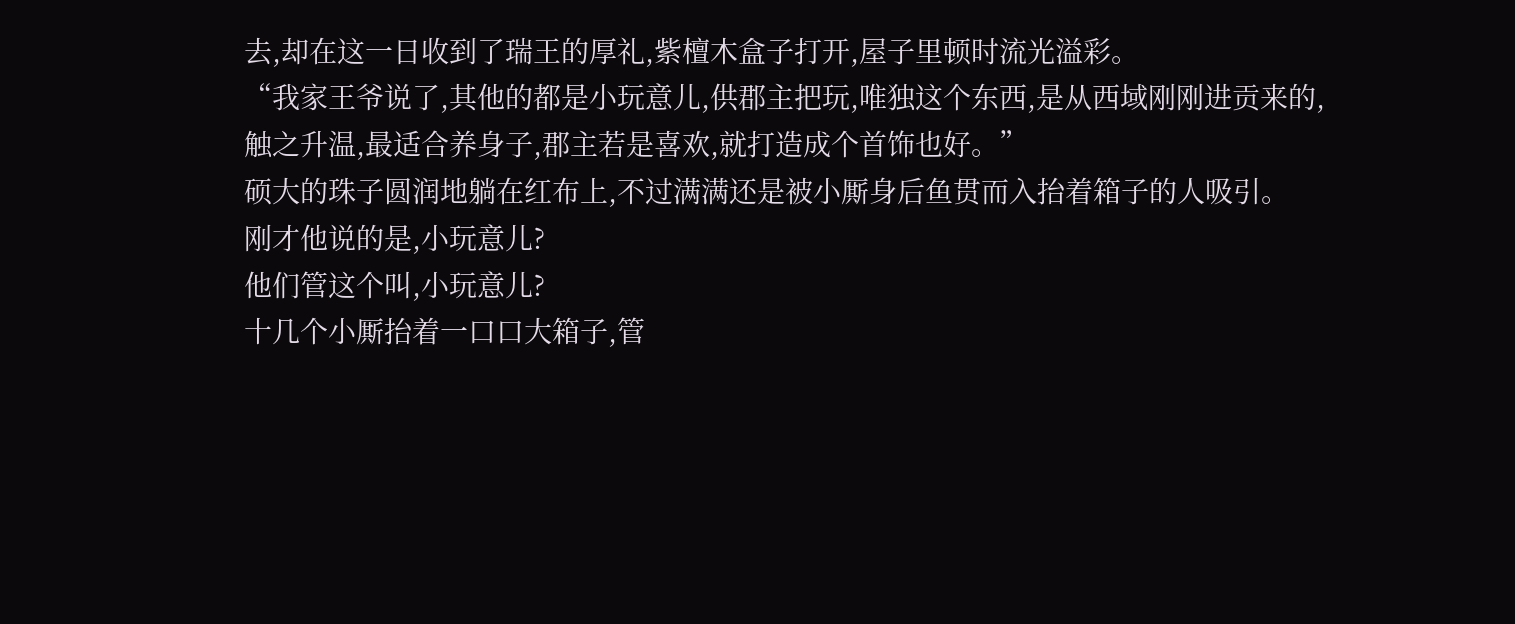去,却在这一日收到了瑞王的厚礼,紫檀木盒子打开,屋子里顿时流光溢彩。
“我家王爷说了,其他的都是小玩意儿,供郡主把玩,唯独这个东西,是从西域刚刚进贡来的,触之升温,最适合养身子,郡主若是喜欢,就打造成个首饰也好。”
硕大的珠子圆润地躺在红布上,不过满满还是被小厮身后鱼贯而入抬着箱子的人吸引。
刚才他说的是,小玩意儿?
他们管这个叫,小玩意儿?
十几个小厮抬着一口口大箱子,管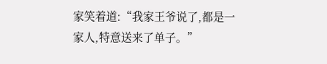家笑着道:“我家王爷说了,都是一家人,特意送来了单子。”